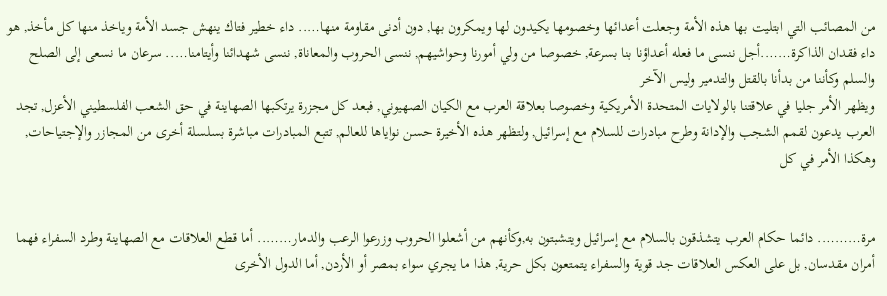من المصائب التي ابتليت بها هذه الأمة وجعلت أعدائها وخصومها يكيدون لها ويمكرون بها, دون أدنى مقاومة منها….. داء خطير فتاك ينهش جسد الأمة وياخذ منها كل مأخذ, هو داء فقدان الذاكرة…….أجل ننسى ما فعله أعداؤنا بنا بسرعة, خصوصا من ولي أمورنا وحواشيهم, ننسى الحروب والمعاناة, ننسى شهدائنا وأيتامنا….. سرعان ما نسعى إلى الصلح والسلم وكأننا من بدأنا بالقتل والتدمير وليس الآخر
ويظهر الأمر جليا في علاقتنا بالولايات المتحدة الأمريكية وخصوصا بعلاقة العرب مع الكيان الصهيوني, فبعد كل مجزرة يرتكبها الصهاينة في حق الشعب الفلسطيني الأعزل, تجد العرب يدعون لقمم الشجب والإدانة وطرح مبادرات للسلام مع إسرائيل, ولتظهر هذه الأخيرة حسن نواياها للعالم, تتبع المبادرات مباشرة بسلسلة أخرى من المجازر والإجتياحات, وهكذا الأمر في كل


مرة………. دائما حكام العرب يتشذقون بالسلام مع إسرائيل ويتشبتون به,وكأنهم من أشعلوا الحروب وزرعوا الرعب والدمار…….. أما قطع العلاقات مع الصهاينة وطرد السفراء فهما أمران مقدسان, بل على العكس العلاقات جد قوية والسفراء يتمتعون بكل حرية, هذا ما يجري سواء بمصر أو الأردن, أما الدول الأخرى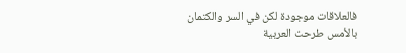فالعلاقات موجودة لكن في السر والكتمان
بالأمس طرحت العربية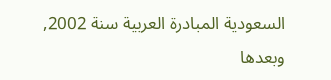السعودية المبادرة العربية سنة 2002, وبعدها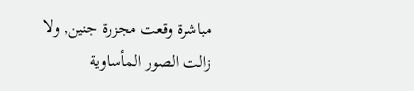مباشرة وقعت مجزرة جنين, ولا زالت الصور المأساوية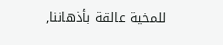للمخية عالقة بأذهاننا,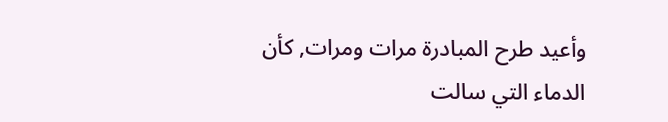وأعيد طرح المبادرة مرات ومرات, كأن الدماء التي سالت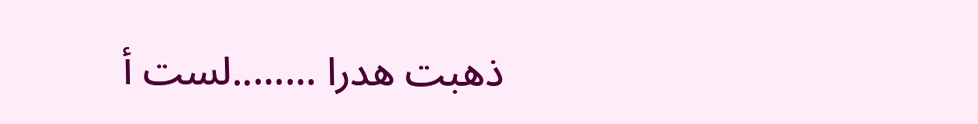ذهبت هدرا ……..لست أ